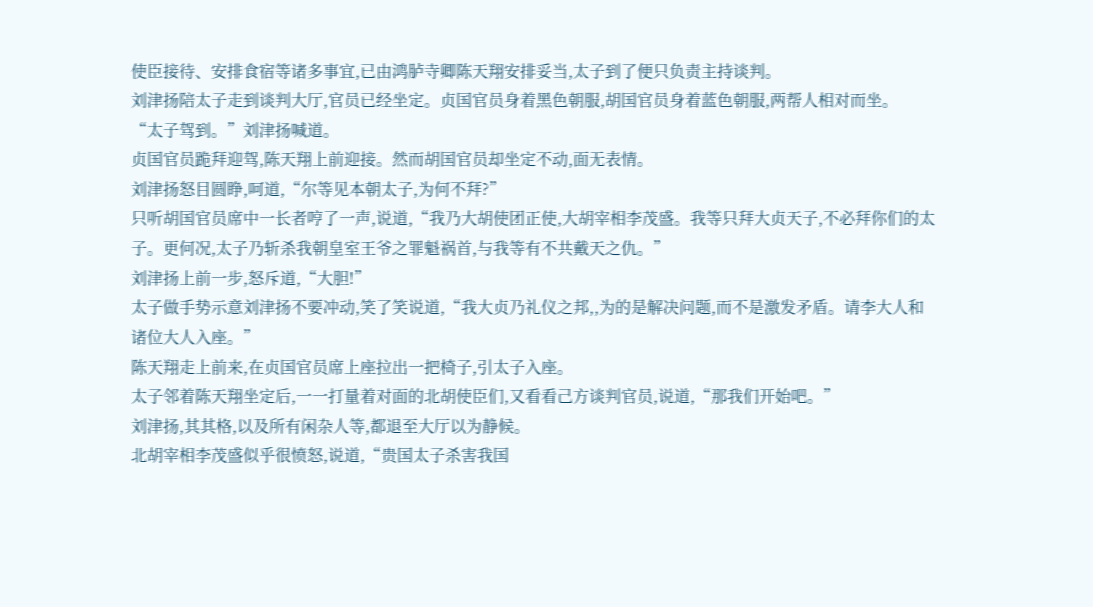使臣接待、安排食宿等诸多事宜,已由鸿胪寺卿陈天翔安排妥当,太子到了便只负责主持谈判。
刘津扬陪太子走到谈判大厅,官员已经坐定。贞国官员身着黑色朝服,胡国官员身着蓝色朝服,两帮人相对而坐。
“太子驾到。”刘津扬喊道。
贞国官员跪拜迎驾,陈天翔上前迎接。然而胡国官员却坐定不动,面无表情。
刘津扬怒目圆睁,呵道,“尔等见本朝太子,为何不拜?”
只听胡国官员席中一长者哼了一声,说道,“我乃大胡使团正使,大胡宰相李茂盛。我等只拜大贞天子,不必拜你们的太子。更何况,太子乃斩杀我朝皇室王爷之罪魁祸首,与我等有不共戴天之仇。”
刘津扬上前一步,怒斥道,“大胆!”
太子做手势示意刘津扬不要冲动,笑了笑说道,“我大贞乃礼仪之邦,,为的是解决问题,而不是激发矛盾。请李大人和诸位大人入座。”
陈天翔走上前来,在贞国官员席上座拉出一把椅子,引太子入座。
太子邻着陈天翔坐定后,一一打量着对面的北胡使臣们,又看看己方谈判官员,说道,“那我们开始吧。”
刘津扬,其其格,以及所有闲杂人等,都退至大厅以为静候。
北胡宰相李茂盛似乎很愤怒,说道,“贵国太子杀害我国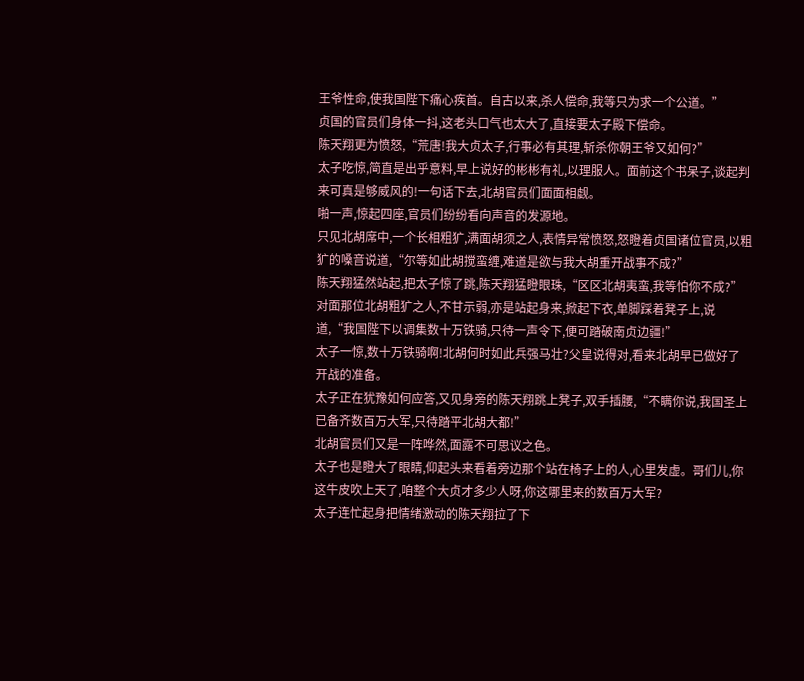王爷性命,使我国陛下痛心疾首。自古以来,杀人偿命,我等只为求一个公道。”
贞国的官员们身体一抖,这老头口气也太大了,直接要太子殿下偿命。
陈天翔更为愤怒,“荒唐!我大贞太子,行事必有其理,斩杀你朝王爷又如何?”
太子吃惊,简直是出乎意料,早上说好的彬彬有礼,以理服人。面前这个书呆子,谈起判来可真是够威风的!一句话下去,北胡官员们面面相觑。
啪一声,惊起四座,官员们纷纷看向声音的发源地。
只见北胡席中,一个长相粗犷,满面胡须之人,表情异常愤怒,怒瞪着贞国诸位官员,以粗犷的嗓音说道,“尔等如此胡搅蛮缠,难道是欲与我大胡重开战事不成?”
陈天翔猛然站起,把太子惊了跳,陈天翔猛瞪眼珠,“区区北胡夷蛮,我等怕你不成?”
对面那位北胡粗犷之人,不甘示弱,亦是站起身来,掀起下衣,单脚踩着凳子上,说道,“我国陛下以调集数十万铁骑,只待一声令下,便可踏破南贞边疆!”
太子一惊,数十万铁骑啊!北胡何时如此兵强马壮?父皇说得对,看来北胡早已做好了开战的准备。
太子正在犹豫如何应答,又见身旁的陈天翔跳上凳子,双手插腰,“不瞒你说,我国圣上已备齐数百万大军,只待踏平北胡大都!”
北胡官员们又是一阵哗然,面露不可思议之色。
太子也是瞪大了眼睛,仰起头来看着旁边那个站在椅子上的人,心里发虚。哥们儿,你这牛皮吹上天了,咱整个大贞才多少人呀,你这哪里来的数百万大军?
太子连忙起身把情绪激动的陈天翔拉了下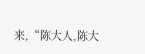来,“陈大人,陈大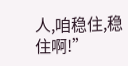人,咱稳住,稳住啊!”